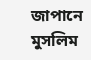জাপানে মুসলিম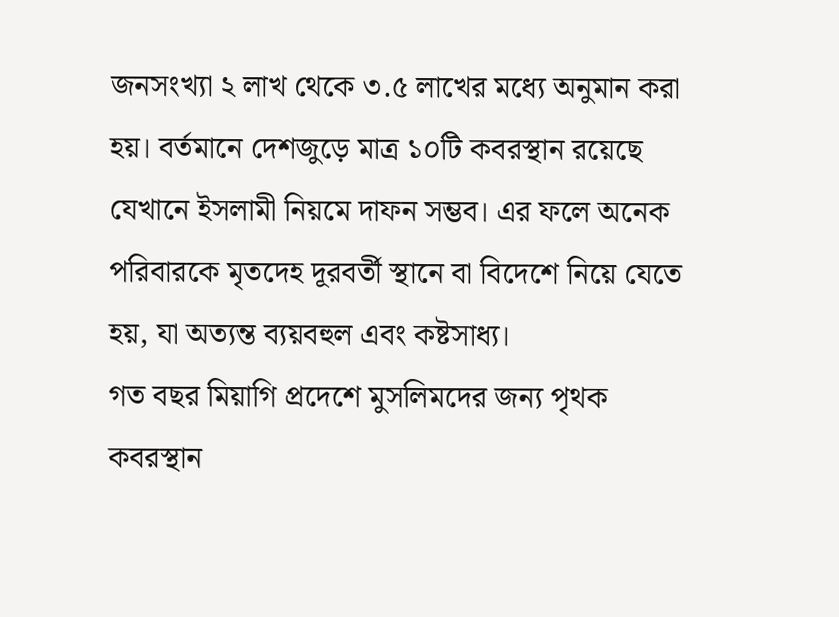জনসংখ্যা ২ লাখ থেকে ৩.৫ লাখের মধ্যে অনুমান করা হয়। বর্তমানে দেশজুড়ে মাত্র ১০টি কবরস্থান রয়েছে যেখানে ইসলামী নিয়মে দাফন সম্ভব। এর ফলে অনেক পরিবারকে মৃতদেহ দূরবর্তী স্থানে বা বিদেশে নিয়ে যেতে হয়, যা অত্যন্ত ব্যয়বহুল এবং কষ্টসাধ্য।
গত বছর মিয়াগি প্রদেশে মুসলিমদের জন্য পৃথক কবরস্থান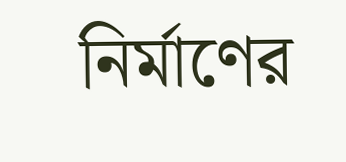নির্মাণের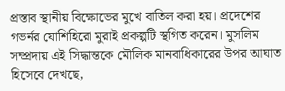প্রস্তাব স্থানীয় বিক্ষোভের মুখে বাতিল করা হয়। প্রদেশের গভর্নর যোশিহিরো মুরাই প্রকল্পটি স্থগিত করেন। মুসলিম সম্প্রদায় এই সিদ্ধান্তকে মৌলিক মানবাধিকারের উপর আঘাত হিসেবে দেখছে,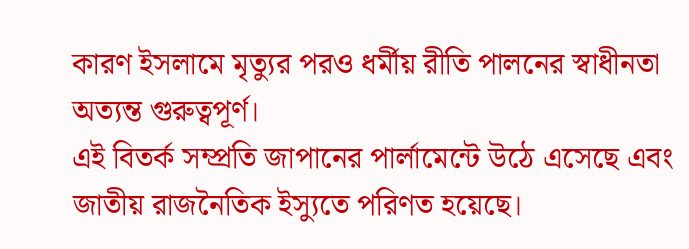কারণ ইসলামে মৃত্যুর পরও ধর্মীয় রীতি পালনের স্বাধীনতা অত্যন্ত গুরুত্বপূর্ণ।
এই বিতর্ক সম্প্রতি জাপানের পার্লামেন্টে উঠে এসেছে এবং জাতীয় রাজনৈতিক ইস্যুতে পরিণত হয়েছে।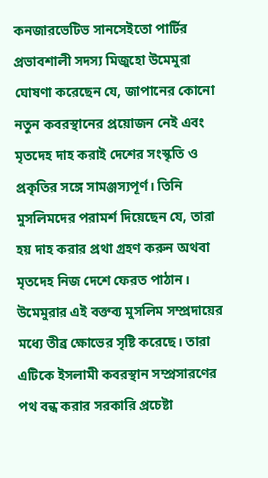কনজারভেটিভ সানসেইতো পার্টির প্রভাবশালী সদস্য মিজুহো উমেমুরা ঘোষণা করেছেন যে, জাপানের কোনো নতুন কবরস্থানের প্রয়োজন নেই এবং মৃতদেহ দাহ করাই দেশের সংস্কৃতি ও প্রকৃতির সঙ্গে সামঞ্জস্যপূর্ণ। তিনি মুসলিমদের পরামর্শ দিয়েছেন যে, তারা হয় দাহ করার প্রথা গ্রহণ করুন অথবা মৃতদেহ নিজ দেশে ফেরত পাঠান।
উমেমুরার এই বক্তব্য মুসলিম সম্প্রদায়ের মধ্যে তীব্র ক্ষোভের সৃষ্টি করেছে। তারা এটিকে ইসলামী কবরস্থান সম্প্রসারণের পথ বন্ধ করার সরকারি প্রচেষ্টা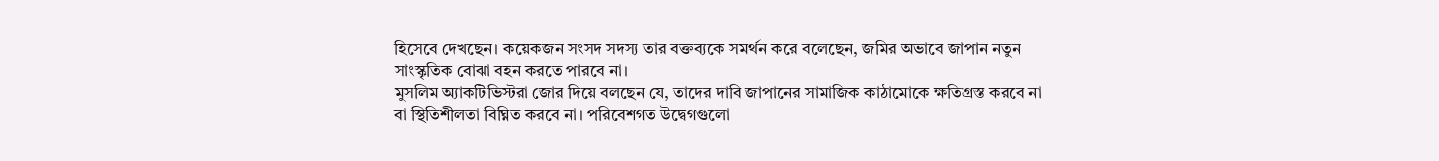হিসেবে দেখছেন। কয়েকজন সংসদ সদস্য তার বক্তব্যকে সমর্থন করে বলেছেন, জমির অভাবে জাপান নতুন সাংস্কৃতিক বোঝা বহন করতে পারবে না।
মুসলিম অ্যাকটিভিস্টরা জোর দিয়ে বলছেন যে, তাদের দাবি জাপানের সামাজিক কাঠামোকে ক্ষতিগ্রস্ত করবে না বা স্থিতিশীলতা বিঘ্নিত করবে না। পরিবেশগত উদ্বেগগুলো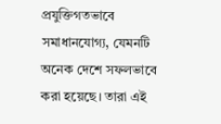প্রযুক্তিগতভাবে সমাধানযোগ্য, যেমনটি অনেক দেশে সফলভাবে করা হয়েছে। তারা এই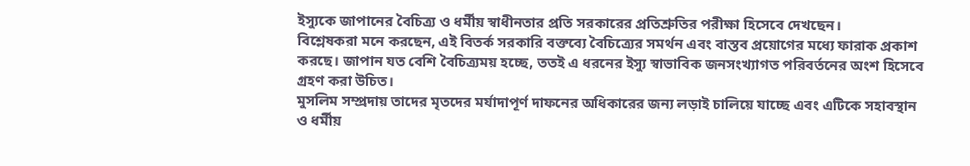ইস্যুকে জাপানের বৈচিত্র্য ও ধর্মীয় স্বাধীনতার প্রতি সরকারের প্রতিশ্রুতির পরীক্ষা হিসেবে দেখছেন।
বিশ্লেষকরা মনে করছেন, এই বিতর্ক সরকারি বক্তব্যে বৈচিত্র্যের সমর্থন এবং বাস্তব প্রয়োগের মধ্যে ফারাক প্রকাশ করছে। জাপান যত বেশি বৈচিত্র্যময় হচ্ছে, ততই এ ধরনের ইস্যু স্বাভাবিক জনসংখ্যাগত পরিবর্তনের অংশ হিসেবে গ্রহণ করা উচিত।
মুসলিম সম্প্রদায় তাদের মৃতদের মর্যাদাপূর্ণ দাফনের অধিকারের জন্য লড়াই চালিয়ে যাচ্ছে এবং এটিকে সহাবস্থান ও ধর্মীয়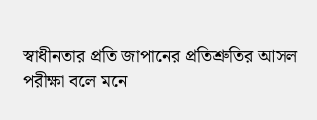স্বাধীনতার প্রতি জাপানের প্রতিশ্রুতির আসল পরীক্ষা বলে মনে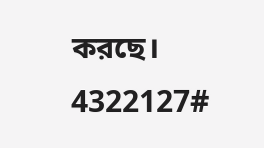করছে। 4322127#